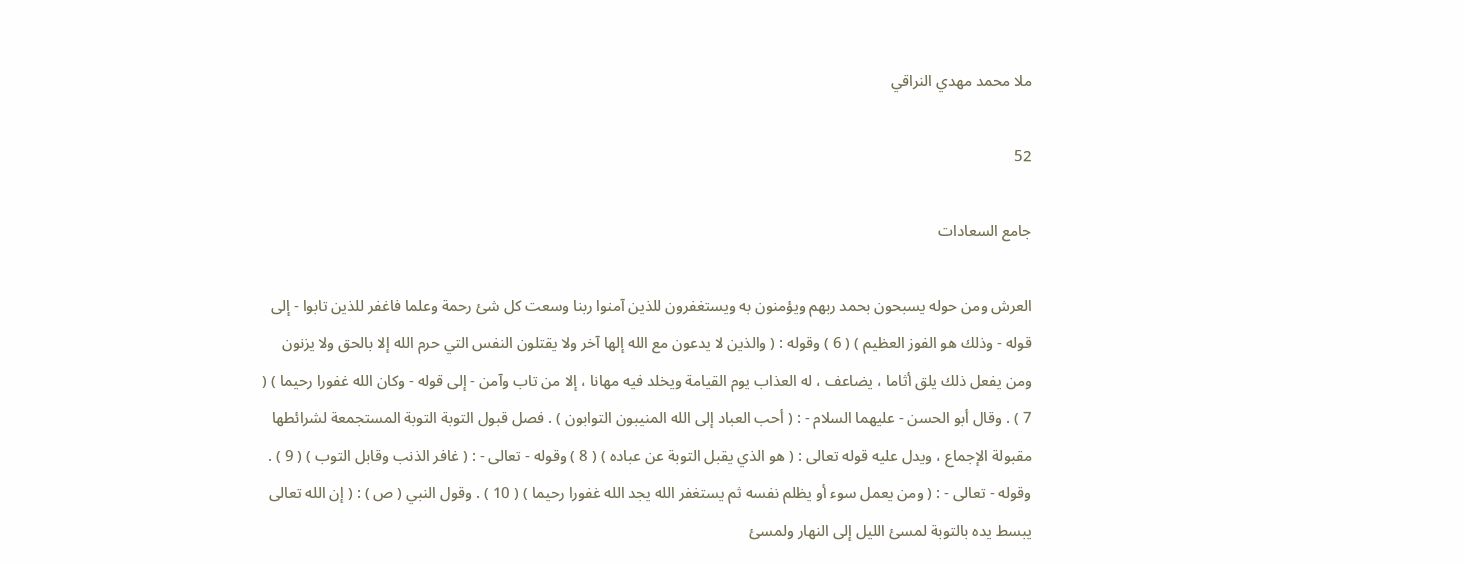ملا محمد مهدي النراقي

52

جامع السعادات

العرش ومن حوله يسبحون بحمد ربهم ويؤمنون به ويستغفرون للذين آمنوا ربنا وسعت كل شئ رحمة وعلما فاغفر للذين تابوا - إلى قوله - وذلك هو الفوز العظيم ) ( 6 ) وقوله : ( والذين لا يدعون مع الله إلها آخر ولا يقتلون النفس التي حرم الله إلا بالحق ولا يزنون ومن يفعل ذلك يلق أثاما ، يضاعف ، له العذاب يوم القيامة ويخلد فيه مهانا ، إلا من تاب وآمن - إلى قوله - وكان الله غفورا رحيما ) ( 7 ) . وقال أبو الحسن - عليهما السلام - : ( أحب العباد إلى الله المنيبون التوابون ) . فصل قبول التوبة التوبة المستجمعة لشرائطها مقبولة الإجماع ، ويدل عليه قوله تعالى : ( هو الذي يقبل التوبة عن عباده ) ( 8 ) وقوله - تعالى - : ( غافر الذنب وقابل التوب ) ( 9 ) . وقوله - تعالى - : ( ومن يعمل سوء أو يظلم نفسه ثم يستغفر الله يجد الله غفورا رحيما ) ( 10 ) . وقول النبي ( ص ) : ( إن الله تعالى يبسط يده بالتوبة لمسئ الليل إلى النهار ولمسئ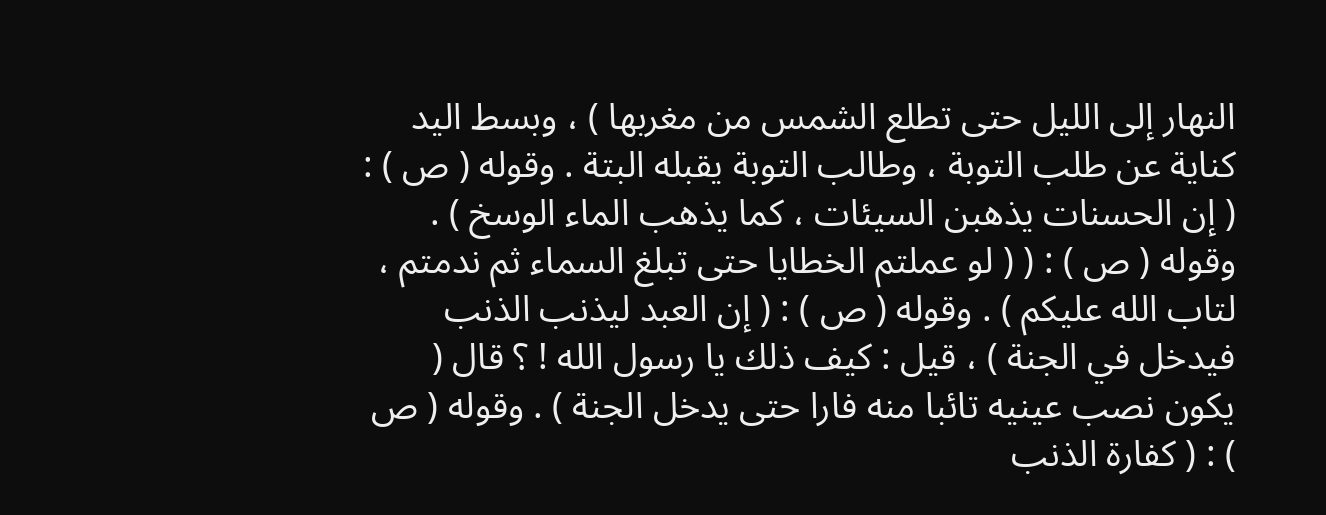النهار إلى الليل حتى تطلع الشمس من مغربها ) ، وبسط اليد كناية عن طلب التوبة ، وطالب التوبة يقبله البتة . وقوله ( ص ) : ( إن الحسنات يذهبن السيئات ، كما يذهب الماء الوسخ ) . وقوله ( ص ) : ( ( لو عملتم الخطايا حتى تبلغ السماء ثم ندمتم ، لتاب الله عليكم ) . وقوله ( ص ) : ( إن العبد ليذنب الذنب فيدخل في الجنة ) ، قيل : كيف ذلك يا رسول الله ! ؟ قال ( يكون نصب عينيه تائبا منه فارا حتى يدخل الجنة ) . وقوله ( ص ) : ( كفارة الذنب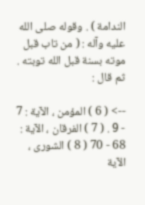الندامة ) . وقوله صلى الله عليه وآله : ( من تاب قبل موته بسنة قبل الله توبته . ثم قال :

--> ( 6 ) المؤمن ، الآية : 7 - 9 . ( 7 ) الفرقان ، الآية : 68 - 70 ( 8 ) الشورى ، الآية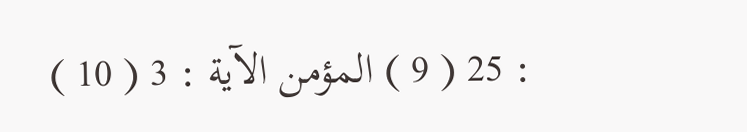: 25 ( 9 ) المؤمن الآية : 3 ( 10 )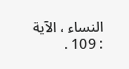النساء ، الآية : 109 .